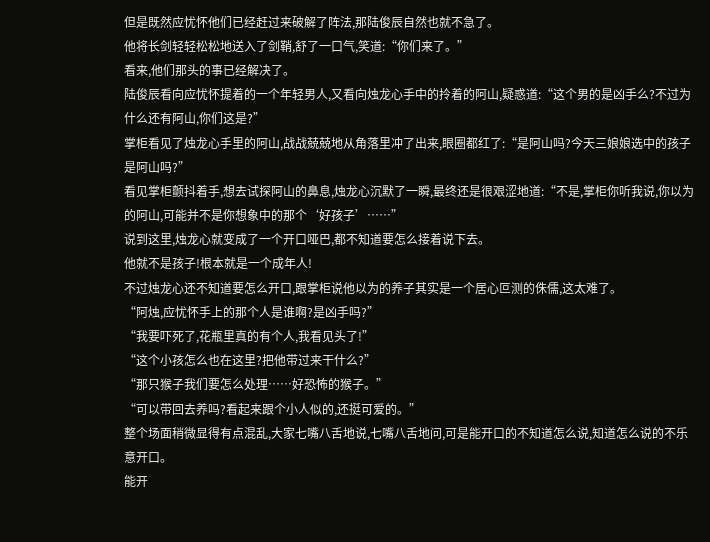但是既然应忧怀他们已经赶过来破解了阵法,那陆俊辰自然也就不急了。
他将长剑轻轻松松地送入了剑鞘,舒了一口气,笑道:“你们来了。”
看来,他们那头的事已经解决了。
陆俊辰看向应忧怀提着的一个年轻男人,又看向烛龙心手中的拎着的阿山,疑惑道:“这个男的是凶手么?不过为什么还有阿山,你们这是?”
掌柜看见了烛龙心手里的阿山,战战兢兢地从角落里冲了出来,眼圈都红了:“是阿山吗?今天三娘娘选中的孩子是阿山吗?”
看见掌柜颤抖着手,想去试探阿山的鼻息,烛龙心沉默了一瞬,最终还是很艰涩地道:“不是,掌柜你听我说,你以为的阿山,可能并不是你想象中的那个‘好孩子’……”
说到这里,烛龙心就变成了一个开口哑巴,都不知道要怎么接着说下去。
他就不是孩子!根本就是一个成年人!
不过烛龙心还不知道要怎么开口,跟掌柜说他以为的养子其实是一个居心叵测的侏儒,这太难了。
“阿烛,应忧怀手上的那个人是谁啊?是凶手吗?”
“我要吓死了,花瓶里真的有个人,我看见头了!”
“这个小孩怎么也在这里?把他带过来干什么?”
“那只猴子我们要怎么处理……好恐怖的猴子。”
“可以带回去养吗?看起来跟个小人似的,还挺可爱的。”
整个场面稍微显得有点混乱,大家七嘴八舌地说,七嘴八舌地问,可是能开口的不知道怎么说,知道怎么说的不乐意开口。
能开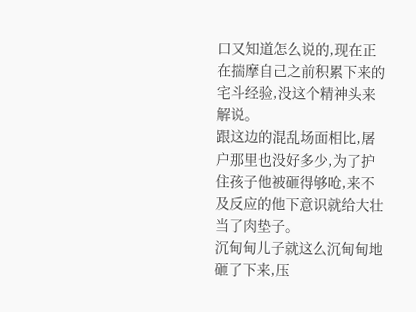口又知道怎么说的,现在正在揣摩自己之前积累下来的宅斗经验,没这个精神头来解说。
跟这边的混乱场面相比,屠户那里也没好多少,为了护住孩子他被砸得够呛,来不及反应的他下意识就给大壮当了肉垫子。
沉甸甸儿子就这么沉甸甸地砸了下来,压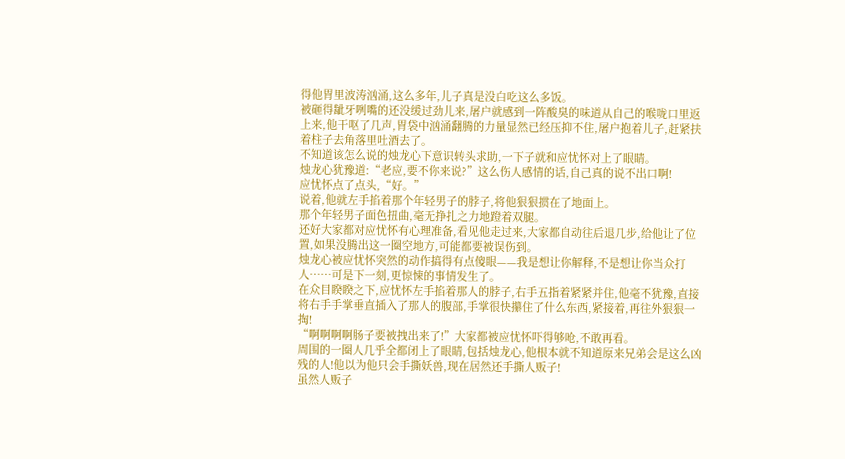得他胃里波涛汹涌,这么多年,儿子真是没白吃这么多饭。
被砸得龇牙咧嘴的还没缓过劲儿来,屠户就感到一阵酸臭的味道从自己的喉咙口里返上来,他干呕了几声,胃袋中汹涌翻腾的力量显然已经压抑不住,屠户抱着儿子,赶紧扶着柱子去角落里吐酒去了。
不知道该怎么说的烛龙心下意识转头求助,一下子就和应忧怀对上了眼睛。
烛龙心犹豫道:“老应,要不你来说?”这么伤人感情的话,自己真的说不出口啊!
应忧怀点了点头,“好。”
说着,他就左手掐着那个年轻男子的脖子,将他狠狠掼在了地面上。
那个年轻男子面色扭曲,毫无挣扎之力地蹬着双腿。
还好大家都对应忧怀有心理准备,看见他走过来,大家都自动往后退几步,给他让了位置,如果没腾出这一圈空地方,可能都要被误伤到。
烛龙心被应忧怀突然的动作搞得有点傻眼——我是想让你解释,不是想让你当众打人……可是下一刻,更惊悚的事情发生了。
在众目睽睽之下,应忧怀左手掐着那人的脖子,右手五指着紧紧并住,他毫不犹豫,直接将右手手掌垂直插入了那人的腹部,手掌很快攥住了什么东西,紧接着,再往外狠狠一掏!
“啊啊啊啊肠子要被拽出来了!”大家都被应忧怀吓得够呛,不敢再看。
周围的一圈人几乎全都闭上了眼睛,包括烛龙心,他根本就不知道原来兄弟会是这么凶残的人!他以为他只会手撕妖兽,现在居然还手撕人贩子!
虽然人贩子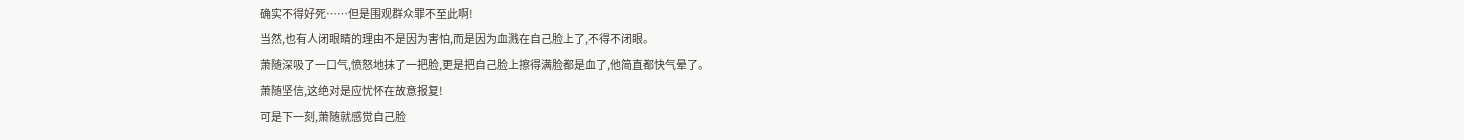确实不得好死……但是围观群众罪不至此啊!
当然,也有人闭眼睛的理由不是因为害怕,而是因为血溅在自己脸上了,不得不闭眼。
萧随深吸了一口气,愤怒地抹了一把脸,更是把自己脸上擦得满脸都是血了,他简直都快气晕了。
萧随坚信,这绝对是应忧怀在故意报复!
可是下一刻,萧随就感觉自己脸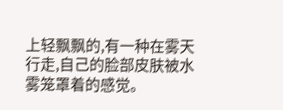上轻飘飘的,有一种在雾天行走,自己的脸部皮肤被水雾笼罩着的感觉。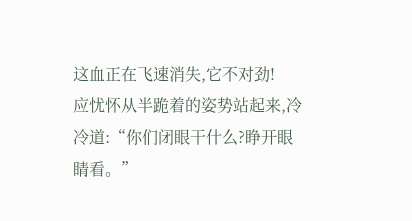这血正在飞速消失,它不对劲!
应忧怀从半跪着的姿势站起来,冷冷道:“你们闭眼干什么?睁开眼睛看。”